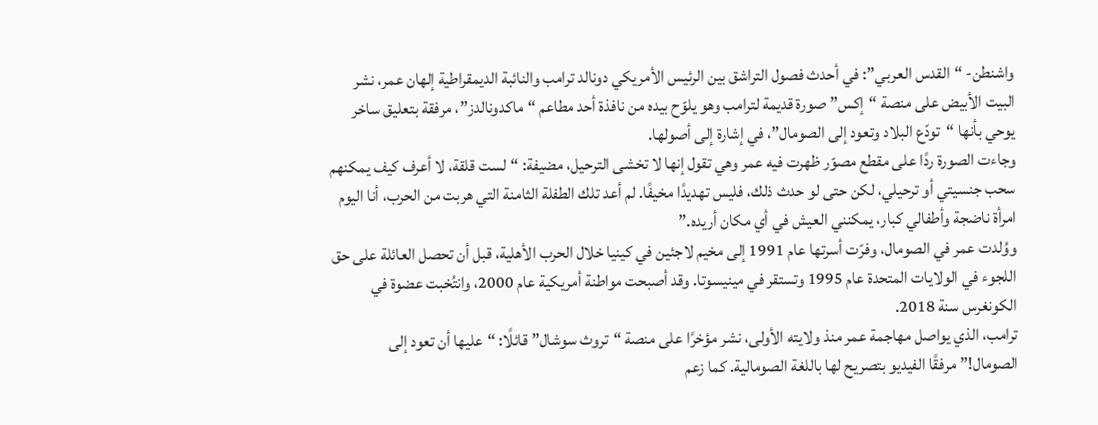واشنطن- “القدس العربي”: في أحدث فصول التراشق بين الرئيس الأمريكي دونالد ترامب والنائبة الديمقراطية إلهان عمر، نشر البيت الأبيض على منصة “إكس” صورة قديمة لترامب وهو يلوّح بيده من نافذة أحد مطاعم “ماكدونالدز”، مرفقة بتعليق ساخر يوحي بأنها “تودّع البلاد وتعود إلى الصومال”، في إشارة إلى أصولها.
وجاءت الصورة ردًا على مقطع مصوّر ظهرت فيه عمر وهي تقول إنها لا تخشى الترحيل، مضيفة: “لست قلقة، لا أعرف كيف يمكنهم سحب جنسيتي أو ترحيلي، لكن حتى لو حدث ذلك، فليس تهديدًا مخيفًا. لم أعد تلك الطفلة الثامنة التي هربت من الحرب، أنا اليوم امرأة ناضجة وأطفالي كبار، يمكنني العيش في أي مكان أريده.”
ووُلدت عمر في الصومال، وفرّت أسرتها عام 1991 إلى مخيم لاجئين في كينيا خلال الحرب الأهلية، قبل أن تحصل العائلة على حق اللجوء في الولايات المتحدة عام 1995 وتستقر في مينيسوتا. وقد أصبحت مواطنة أمريكية عام 2000، وانتُخبت عضوة في الكونغرس سنة 2018.
ترامب، الذي يواصل مهاجمة عمر منذ ولايته الأولى، نشر مؤخرًا على منصة “تروث سوشال” قائلًا: “عليها أن تعود إلى الصومال!” مرفقًا الفيديو بتصريح لها باللغة الصومالية. كما زعم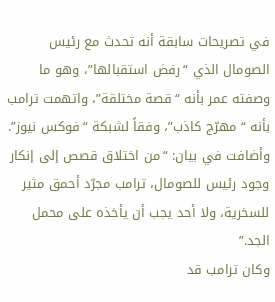في تصريحات سابقة أنه تحدث مع رئيس الصومال الذي “رفض استقبالها”، وهو ما وصفته عمر بأنه “قصة مختلقة”، واتهمت ترامب بأنه “مهرّج كاذب”، وفقاً لشبكة “فوكس نيوز”.
وأضافت في بيان: “من اختلاق قصص إلى إنكار وجود رئيس للصومال، ترامب مجرّد أحمق مثير للسخرية، ولا أحد يجب أن يأخذه على محمل الجد.”
وكان ترامب قد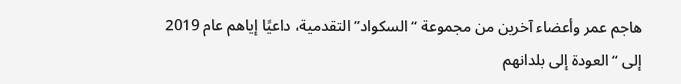هاجم عمر وأعضاء آخرين من مجموعة “السكواد” التقدمية، داعيًا إياهم عام 2019 إلى “العودة إلى بلدانهم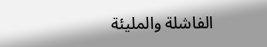الفاشلة والمليئة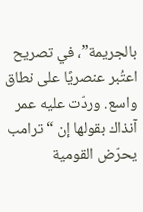بالجريمة”، في تصريح اعتُبر عنصريًا على نطاق واسع. وردّت عليه عمر آنذاك بقولها إن “ترامب يحرّض القومية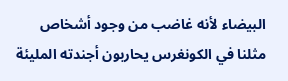البيضاء لأنه غاضب من وجود أشخاص مثلنا في الكونغرس يحاربون أجندته المليئة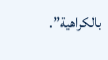بالكراهية”.